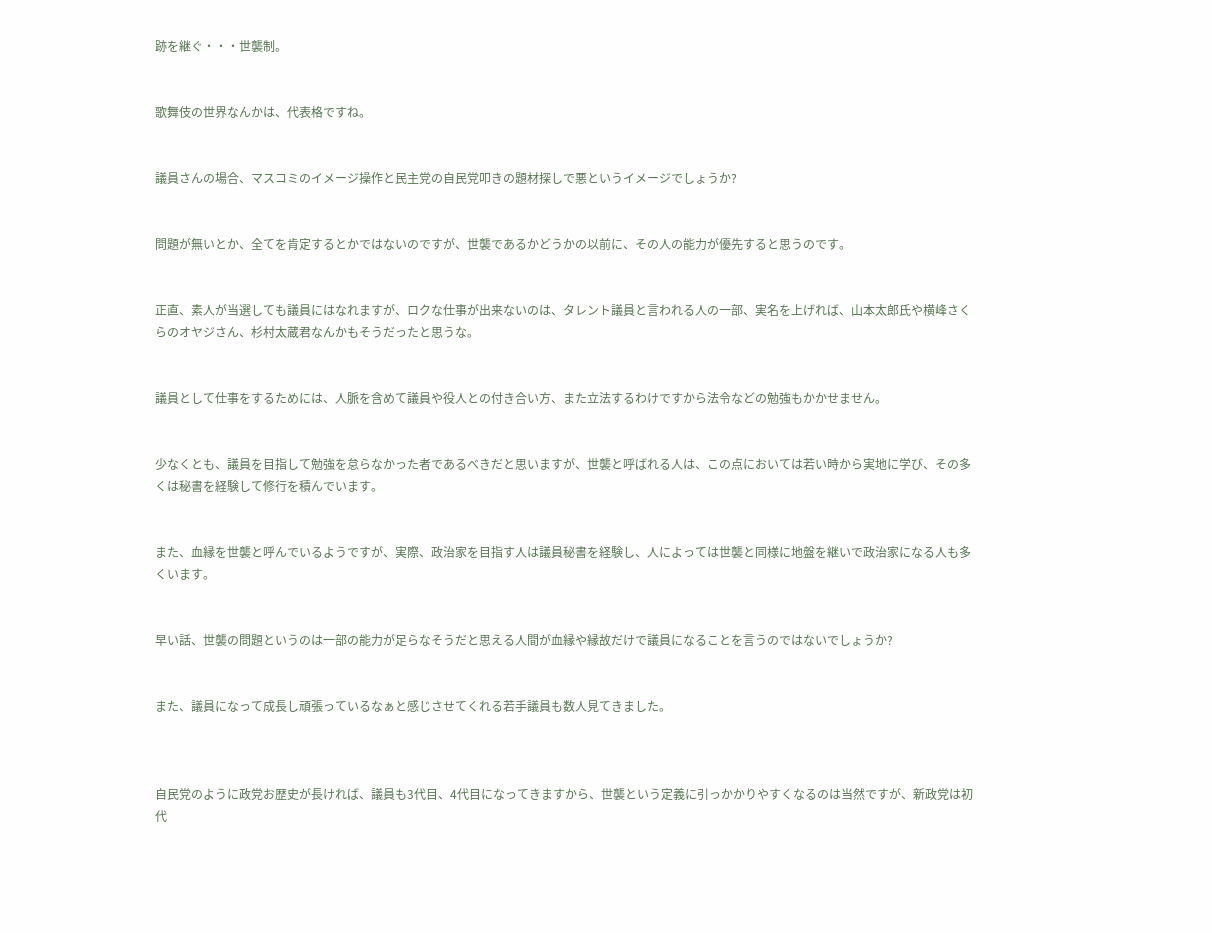跡を継ぐ・・・世襲制。


歌舞伎の世界なんかは、代表格ですね。


議員さんの場合、マスコミのイメージ操作と民主党の自民党叩きの題材探しで悪というイメージでしょうか?


問題が無いとか、全てを肯定するとかではないのですが、世襲であるかどうかの以前に、その人の能力が優先すると思うのです。


正直、素人が当選しても議員にはなれますが、ロクな仕事が出来ないのは、タレント議員と言われる人の一部、実名を上げれば、山本太郎氏や横峰さくらのオヤジさん、杉村太蔵君なんかもそうだったと思うな。


議員として仕事をするためには、人脈を含めて議員や役人との付き合い方、また立法するわけですから法令などの勉強もかかせません。


少なくとも、議員を目指して勉強を怠らなかった者であるべきだと思いますが、世襲と呼ばれる人は、この点においては若い時から実地に学び、その多くは秘書を経験して修行を積んでいます。


また、血縁を世襲と呼んでいるようですが、実際、政治家を目指す人は議員秘書を経験し、人によっては世襲と同様に地盤を継いで政治家になる人も多くいます。


早い話、世襲の問題というのは一部の能力が足らなそうだと思える人間が血縁や縁故だけで議員になることを言うのではないでしょうか?


また、議員になって成長し頑張っているなぁと感じさせてくれる若手議員も数人見てきました。



自民党のように政党お歴史が長ければ、議員も3代目、4代目になってきますから、世襲という定義に引っかかりやすくなるのは当然ですが、新政党は初代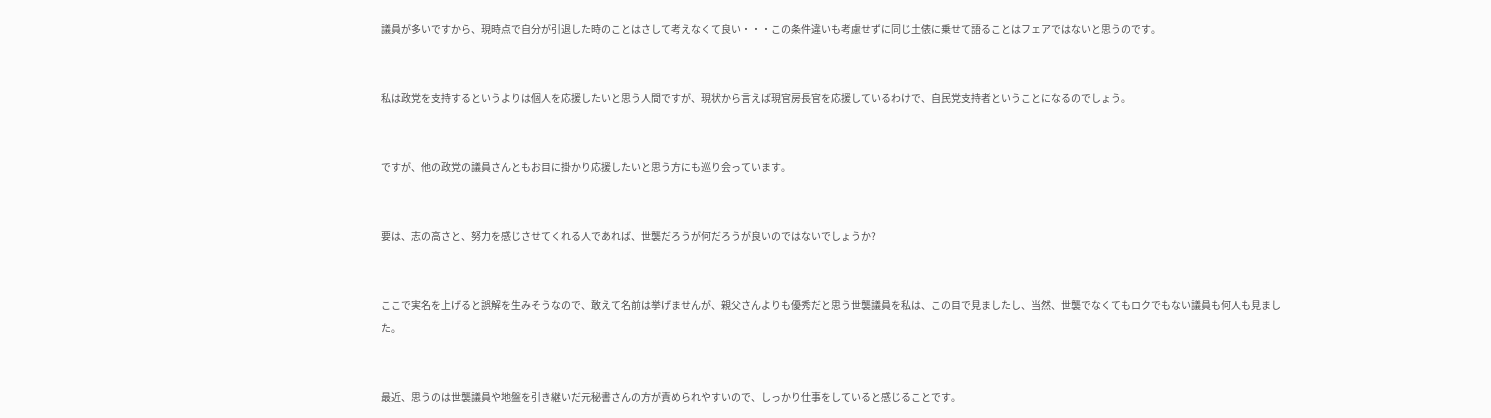議員が多いですから、現時点で自分が引退した時のことはさして考えなくて良い・・・この条件違いも考慮せずに同じ土俵に乗せて語ることはフェアではないと思うのです。


私は政党を支持するというよりは個人を応援したいと思う人間ですが、現状から言えば現官房長官を応援しているわけで、自民党支持者ということになるのでしょう。


ですが、他の政党の議員さんともお目に掛かり応援したいと思う方にも巡り会っています。


要は、志の高さと、努力を感じさせてくれる人であれば、世襲だろうが何だろうが良いのではないでしょうか?


ここで実名を上げると誤解を生みそうなので、敢えて名前は挙げませんが、親父さんよりも優秀だと思う世襲議員を私は、この目で見ましたし、当然、世襲でなくてもロクでもない議員も何人も見ました。


最近、思うのは世襲議員や地盤を引き継いだ元秘書さんの方が責められやすいので、しっかり仕事をしていると感じることです。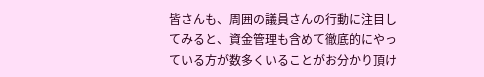皆さんも、周囲の議員さんの行動に注目してみると、資金管理も含めて徹底的にやっている方が数多くいることがお分かり頂け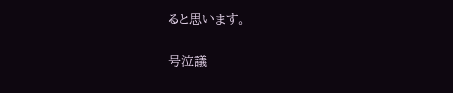ると思います。


号泣議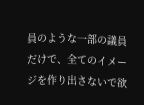員のような一部の議員だけで、全てのイメージを作り出さないで欲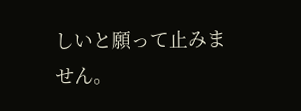しいと願って止みません。